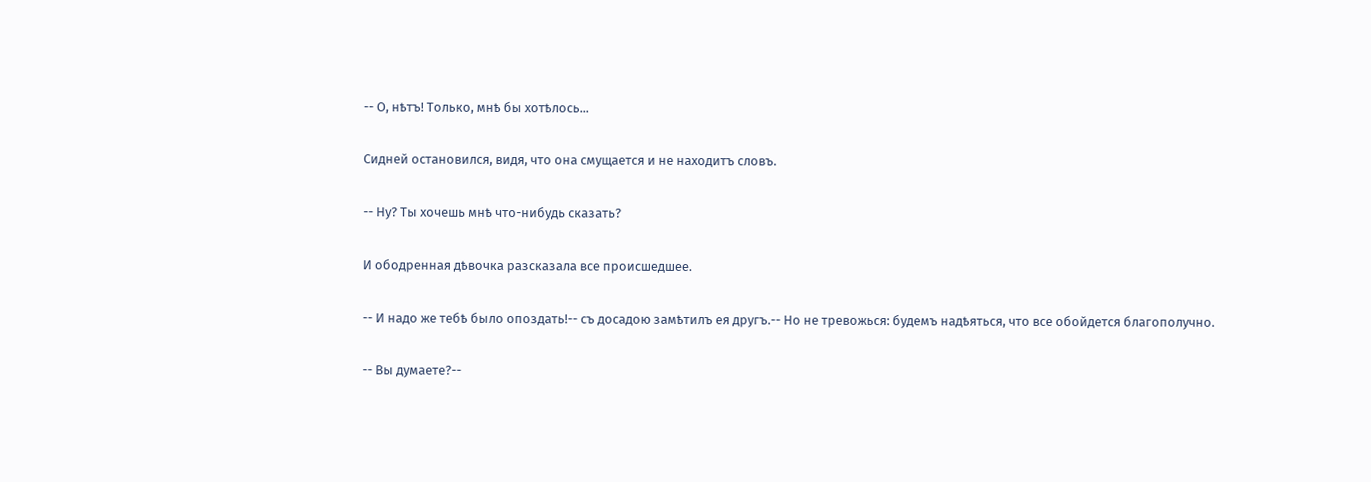-- О, нѣтъ! Только, мнѣ бы хотѣлось...

Сидней остановился, видя, что она смущается и не находитъ словъ.

-- Ну? Ты хочешь мнѣ что-нибудь сказать?

И ободренная дѣвочка разсказала все происшедшее.

-- И надо же тебѣ было опоздать!-- съ досадою замѣтилъ ея другъ.-- Но не тревожься: будемъ надѣяться, что все обойдется благополучно.

-- Вы думаете?--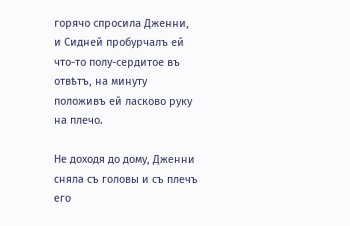горячо спросила Дженни, и Сидней пробурчалъ ей что-то полу-сердитое въ отвѣтъ, на минуту положивъ ей ласково руку на плечо.

Не доходя до дому, Дженни сняла съ головы и съ плечъ его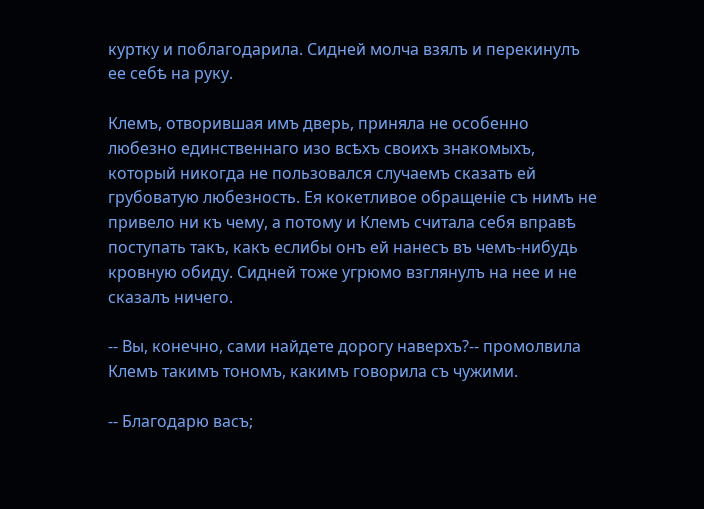куртку и поблагодарила. Сидней молча взялъ и перекинулъ ее себѣ на руку.

Клемъ, отворившая имъ дверь, приняла не особенно любезно единственнаго изо всѣхъ своихъ знакомыхъ, который никогда не пользовался случаемъ сказать ей грубоватую любезность. Ея кокетливое обращеніе съ нимъ не привело ни къ чему, а потому и Клемъ считала себя вправѣ поступать такъ, какъ еслибы онъ ей нанесъ въ чемъ-нибудь кровную обиду. Сидней тоже угрюмо взглянулъ на нее и не сказалъ ничего.

-- Вы, конечно, сами найдете дорогу наверхъ?-- промолвила Клемъ такимъ тономъ, какимъ говорила съ чужими.

-- Благодарю васъ;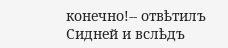конечно!-- отвѣтилъ Сидней и вслѣдъ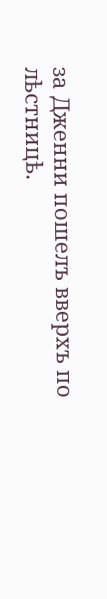за Дженни пошелъ вверхъ по лѣстницѣ.